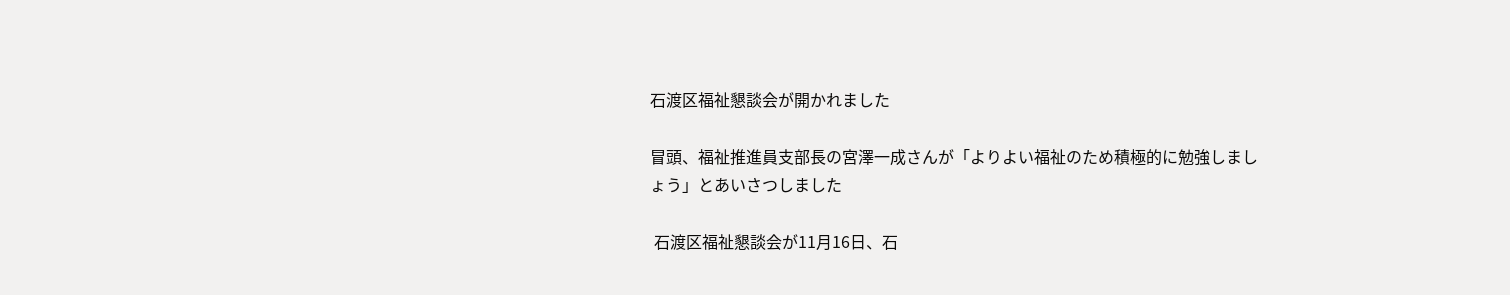石渡区福祉懇談会が開かれました

冒頭、福祉推進員支部長の宮澤一成さんが「よりよい福祉のため積極的に勉強しましょう」とあいさつしました

 石渡区福祉懇談会が11月16日、石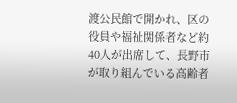渡公民館で開かれ、区の役員や福祉関係者など約40人が出席して、長野市が取り組んでいる高齢者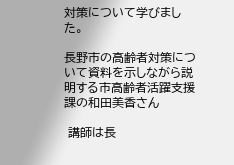対策について学びました。

長野市の高齢者対策について資料を示しながら説明する市高齢者活躍支援課の和田美香さん

 講師は長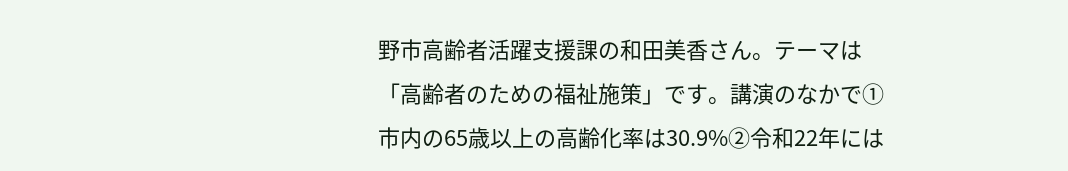野市高齢者活躍支援課の和田美香さん。テーマは「高齢者のための福祉施策」です。講演のなかで①市内の65歳以上の高齢化率は30.9%②令和22年には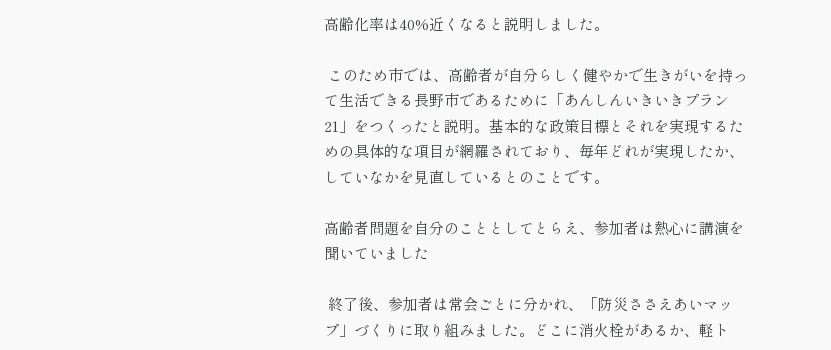高齢化率は40%近くなると説明しました。

 このため市では、高齢者が自分らしく健やかで生きがいを持って生活できる長野市であるために「あんしんいきいきプラン21」をつくったと説明。基本的な政策目標とそれを実現するための具体的な項目が網羅されており、毎年どれが実現したか、していなかを見直しているとのことです。

高齢者問題を自分のこととしてとらえ、参加者は熱心に講演を聞いていました

 終了後、参加者は常会ごとに分かれ、「防災ささえあいマップ」づくりに取り組みました。どこに消火栓があるか、軽ト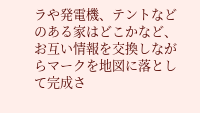ラや発電機、テントなどのある家はどこかなど、お互い情報を交換しながらマークを地図に落として完成さ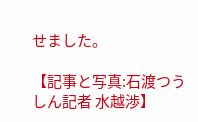せました。

【記事と写真:石渡つうしん記者 水越渉】